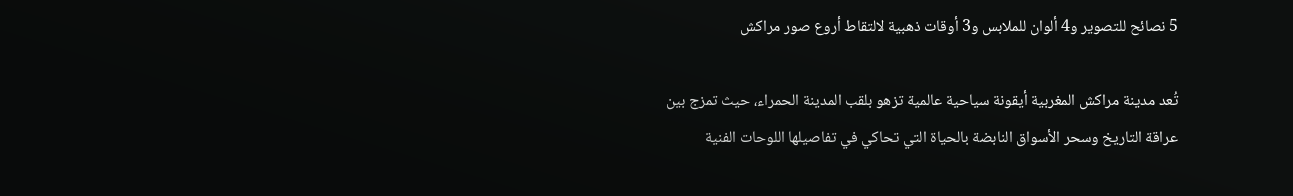5 نصائح للتصوير و4 ألوان للملابس و3 أوقات ذهبية لالتقاط أروع صور مراكش

تُعد مدينة مراكش المغربية أيقونة سياحية عالمية تزهو بلقب المدينة الحمراء، حيث تمزج بين عراقة التاريخ وسحر الأسواق النابضة بالحياة التي تحاكي في تفاصيلها اللوحات الفنية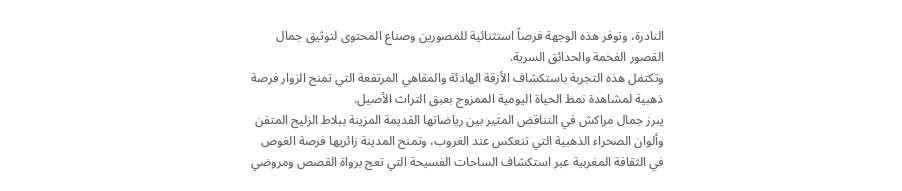النادرة، وتوفر هذه الوجهة فرصاً استثنائية للمصورين وصناع المحتوى لتوثيق جمال القصور الفخمة والحدائق السرية.
وتكتمل هذه التجربة باستكشاف الأزقة الهادئة والمقاهي المرتفعة التي تمنح الزوار فرصة ذهبية لمشاهدة نمط الحياة اليومية الممزوج بعبق التراث الأصيل.
يبرز جمال مراكش في التناقض المثير بين رياضاتها القديمة المزينة ببلاط الزليج المتقن وألوان الصحراء الذهبية التي تنعكس عند الغروب، وتمنح المدينة زائريها فرصة الغوص في الثقافة المغربية عبر استكشاف الساحات الفسيحة التي تعج برواة القصص ومروضي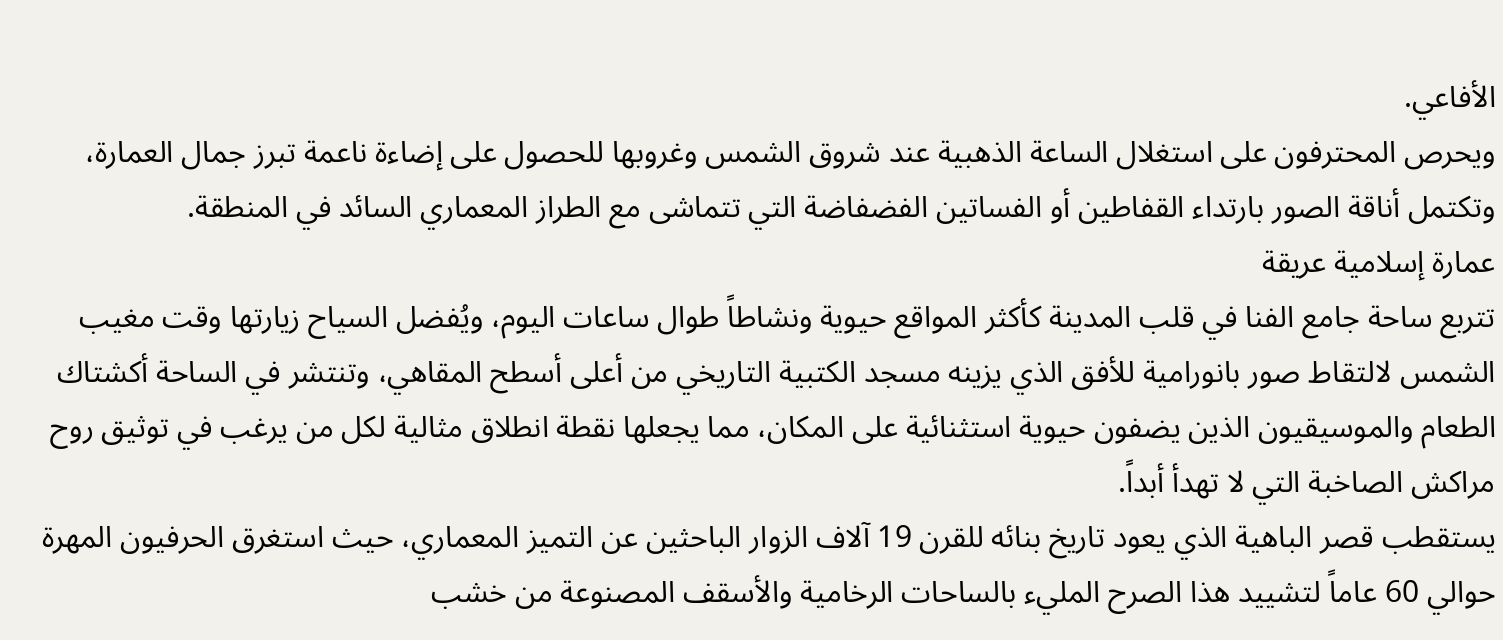الأفاعي.
ويحرص المحترفون على استغلال الساعة الذهبية عند شروق الشمس وغروبها للحصول على إضاءة ناعمة تبرز جمال العمارة، وتكتمل أناقة الصور بارتداء القفاطين أو الفساتين الفضفاضة التي تتماشى مع الطراز المعماري السائد في المنطقة.
عمارة إسلامية عريقة
تتربع ساحة جامع الفنا في قلب المدينة كأكثر المواقع حيوية ونشاطاً طوال ساعات اليوم، ويُفضل السياح زيارتها وقت مغيب الشمس لالتقاط صور بانورامية للأفق الذي يزينه مسجد الكتبية التاريخي من أعلى أسطح المقاهي، وتنتشر في الساحة أكشتاك الطعام والموسيقيون الذين يضفون حيوية استثنائية على المكان، مما يجعلها نقطة انطلاق مثالية لكل من يرغب في توثيق روح مراكش الصاخبة التي لا تهدأ أبداً.
يستقطب قصر الباهية الذي يعود تاريخ بنائه للقرن 19 آلاف الزوار الباحثين عن التميز المعماري، حيث استغرق الحرفيون المهرة حوالي 60 عاماً لتشييد هذا الصرح المليء بالساحات الرخامية والأسقف المصنوعة من خشب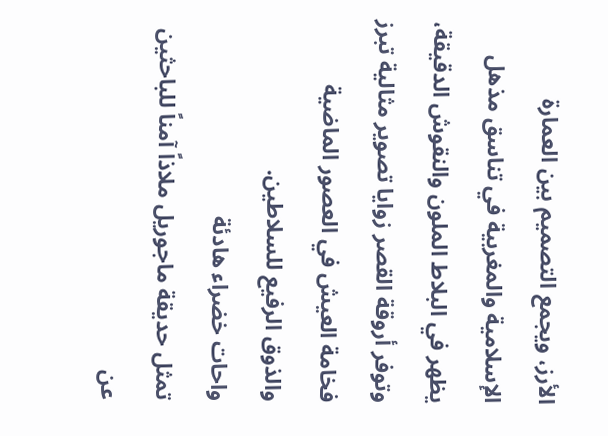الأرز، ويجمع التصميم بين العمارة الإسلامية والمغربية في تناسق مذهل يظهر في البلاط الملون والنقوش الدقيقة، وتوفر أروقة القصر زوايا تصوير مثالية تبرز فخامة العيش في العصور الماضية والذوق الرفيع للسلاطين.
واحات خضراء هادئة
تمثل حديقة ماجوريل ملاذاً آمناً للباحثين عن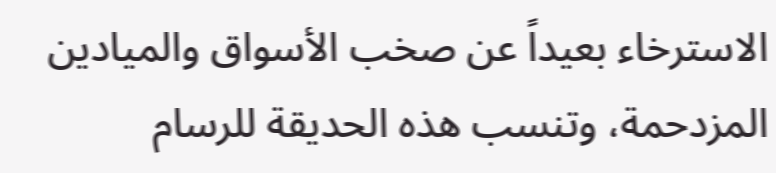الاسترخاء بعيداً عن صخب الأسواق والميادين المزدحمة، وتنسب هذه الحديقة للرسام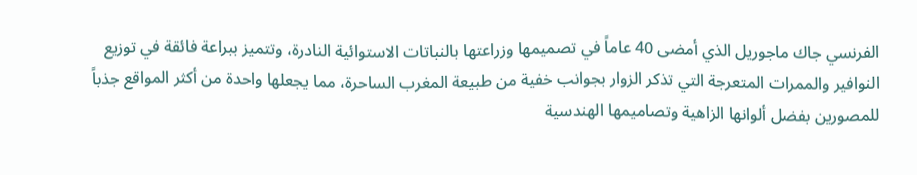الفرنسي جاك ماجوريل الذي أمضى 40 عاماً في تصميمها وزراعتها بالنباتات الاستوائية النادرة، وتتميز ببراعة فائقة في توزيع النوافير والممرات المتعرجة التي تذكر الزوار بجوانب خفية من طبيعة المغرب الساحرة، مما يجعلها واحدة من أكثر المواقع جذباً للمصورين بفضل ألوانها الزاهية وتصاميمها الهندسية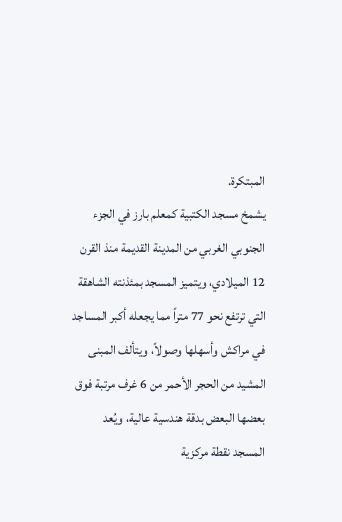المبتكرة.
يشمخ مسجد الكتبية كمعلم بارز في الجزء الجنوبي الغربي من المدينة القديمة منذ القرن 12 الميلادي، ويتميز المسجد بمئذنته الشاهقة التي ترتفع نحو 77 متراً مما يجعله أكبر المساجد في مراكش وأسهلها وصولاً، ويتألف المبنى المشيد من الحجر الأحمر من 6 غرف مرتبة فوق بعضها البعض بدقة هندسية عالية، ويُعد المسجد نقطة مركزية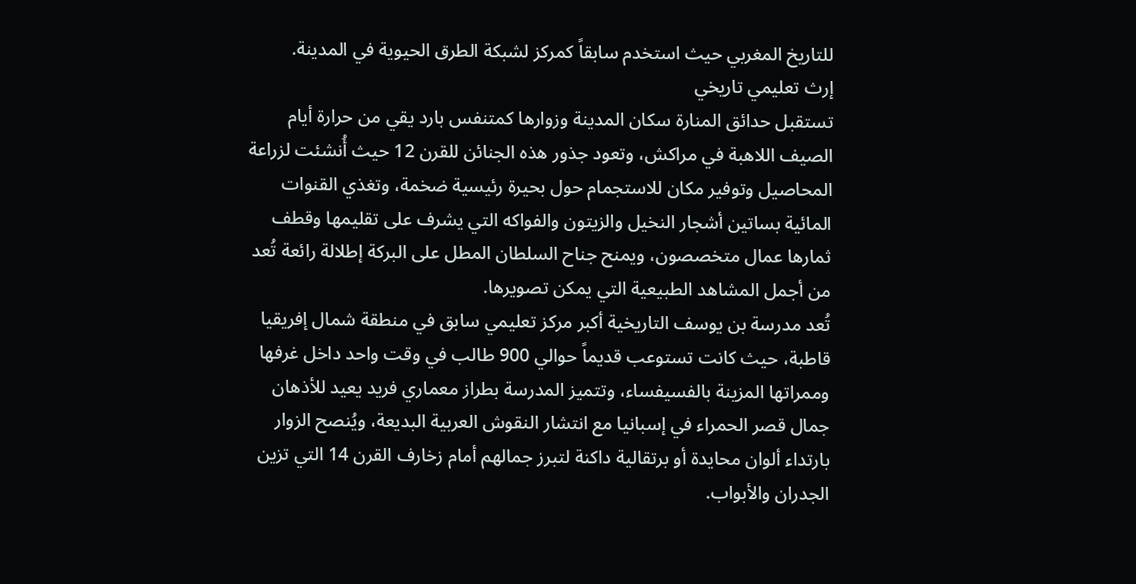للتاريخ المغربي حيث استخدم سابقاً كمركز لشبكة الطرق الحيوية في المدينة.
إرث تعليمي تاريخي
تستقبل حدائق المنارة سكان المدينة وزوارها كمتنفس بارد يقي من حرارة أيام الصيف اللاهبة في مراكش، وتعود جذور هذه الجنائن للقرن 12 حيث أُنشئت لزراعة المحاصيل وتوفير مكان للاستجمام حول بحيرة رئيسية ضخمة، وتغذي القنوات المائية بساتين أشجار النخيل والزيتون والفواكه التي يشرف على تقليمها وقطف ثمارها عمال متخصصون، ويمنح جناح السلطان المطل على البركة إطلالة رائعة تُعد من أجمل المشاهد الطبيعية التي يمكن تصويرها.
تُعد مدرسة بن يوسف التاريخية أكبر مركز تعليمي سابق في منطقة شمال إفريقيا قاطبة، حيث كانت تستوعب قديماً حوالي 900 طالب في وقت واحد داخل غرفها وممراتها المزينة بالفسيفساء، وتتميز المدرسة بطراز معماري فريد يعيد للأذهان جمال قصر الحمراء في إسبانيا مع انتشار النقوش العربية البديعة، ويُنصح الزوار بارتداء ألوان محايدة أو برتقالية داكنة لتبرز جمالهم أمام زخارف القرن 14 التي تزين الجدران والأبواب.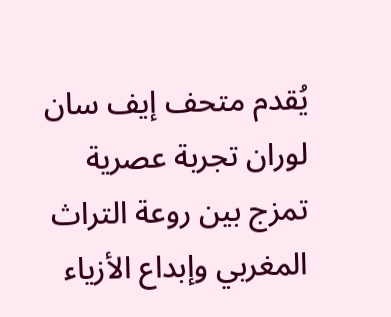يُقدم متحف إيف سان لوران تجربة عصرية تمزج بين روعة التراث المغربي وإبداع الأزياء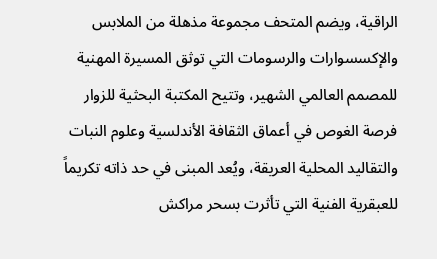الراقية، ويضم المتحف مجموعة مذهلة من الملابس والإكسسوارات والرسومات التي توثق المسيرة المهنية للمصمم العالمي الشهير، وتتيح المكتبة البحثية للزوار فرصة الغوص في أعماق الثقافة الأندلسية وعلوم النبات والتقاليد المحلية العريقة، ويُعد المبنى في حد ذاته تكريماً للعبقرية الفنية التي تأثرت بسحر مراكش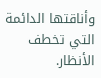وأناقتها الدائمة التي تخطف الأنظار.